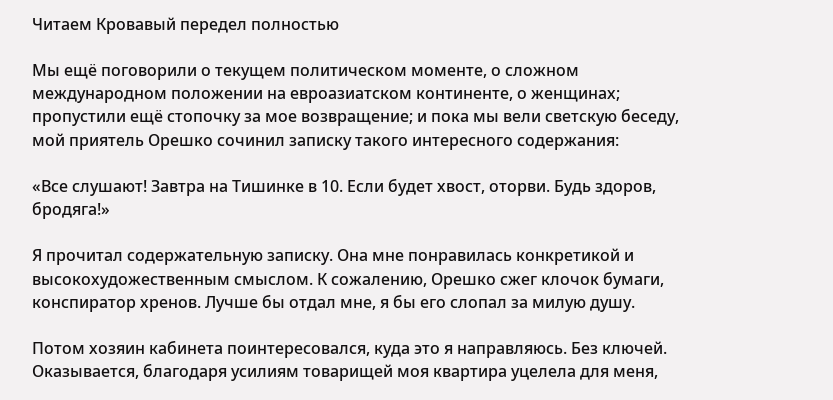Читаем Кровавый передел полностью

Мы ещё поговорили о текущем политическом моменте, о сложном международном положении на евроазиатском континенте, о женщинах; пропустили ещё стопочку за мое возвращение; и пока мы вели светскую беседу, мой приятель Орешко сочинил записку такого интересного содержания:

«Все слушают! Завтра на Тишинке в 10. Если будет хвост, оторви. Будь здоров, бродяга!»

Я прочитал содержательную записку. Она мне понравилась конкретикой и высокохудожественным смыслом. К сожалению, Орешко сжег клочок бумаги, конспиратор хренов. Лучше бы отдал мне, я бы его слопал за милую душу.

Потом хозяин кабинета поинтересовался, куда это я направляюсь. Без ключей. Оказывается, благодаря усилиям товарищей моя квартира уцелела для меня,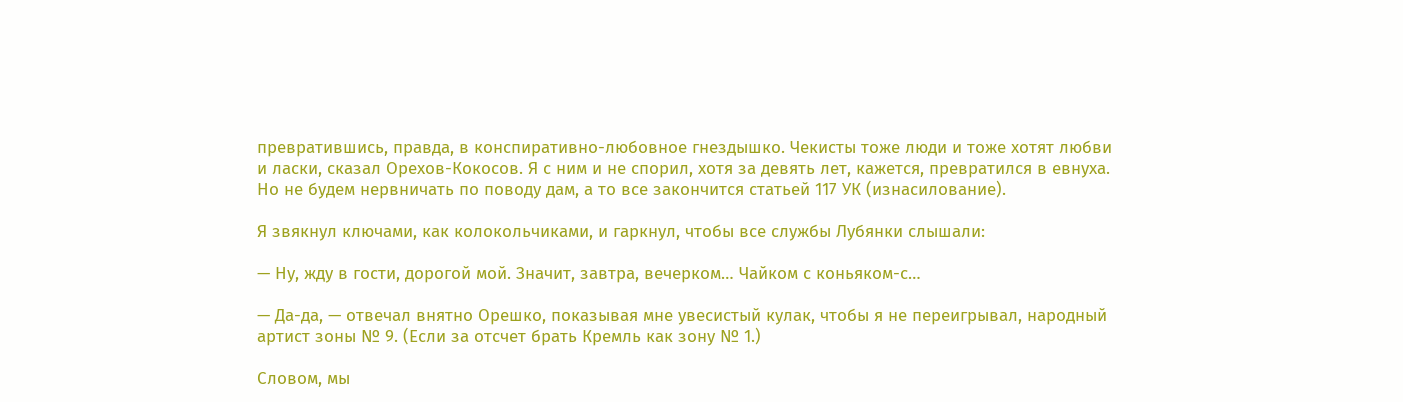превратившись, правда, в конспиративно-любовное гнездышко. Чекисты тоже люди и тоже хотят любви и ласки, сказал Орехов-Кокосов. Я с ним и не спорил, хотя за девять лет, кажется, превратился в евнуха. Но не будем нервничать по поводу дам, а то все закончится статьей 117 УК (изнасилование).

Я звякнул ключами, как колокольчиками, и гаркнул, чтобы все службы Лубянки слышали:

— Ну, жду в гости, дорогой мой. Значит, завтра, вечерком… Чайком с коньяком-с…

— Да-да, — отвечал внятно Орешко, показывая мне увесистый кулак, чтобы я не переигрывал, народный артист зоны № 9. (Если за отсчет брать Кремль как зону № 1.)

Словом, мы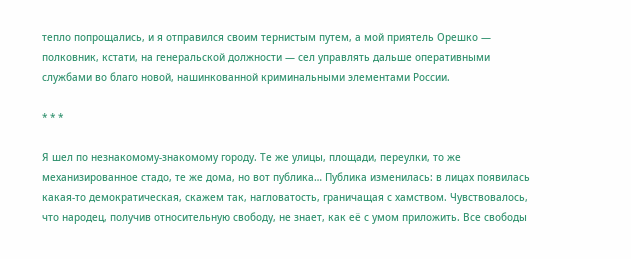тепло попрощались, и я отправился своим тернистым путем, а мой приятель Орешко — полковник, кстати, на генеральской должности — сел управлять дальше оперативными службами во благо новой, нашинкованной криминальными элементами России.

* * *

Я шел по незнакомому-знакомому городу. Те же улицы, площади, переулки, то же механизированное стадо, те же дома, но вот публика… Публика изменилась: в лицах появилась какая-то демократическая, скажем так, нагловатость, граничащая с хамством. Чувствовалось, что народец, получив относительную свободу, не знает, как её с умом приложить. Все свободы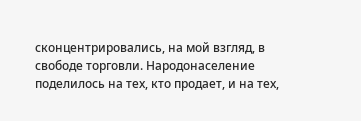сконцентрировались, на мой взгляд, в свободе торговли. Народонаселение поделилось на тех, кто продает, и на тех,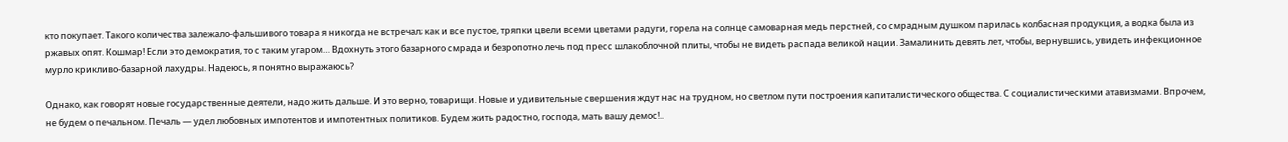кто покупает. Такого количества залежало-фальшивого товара я никогда не встречал; как и все пустое, тряпки цвели всеми цветами радуги, горела на солнце самоварная медь перстней, со смрадным душком парилась колбасная продукция, а водка была из ржавых опят. Кошмар! Если это демократия, то с таким угаром… Вдохнуть этого базарного смрада и безропотно лечь под пресс шлакоблочной плиты, чтобы не видеть распада великой нации. Замалинить девять лет, чтобы, вернувшись, увидеть инфекционное мурло крикливо-базарной лахудры. Надеюсь, я понятно выражаюсь?

Однако, как говорят новые государственные деятели, надо жить дальше. И это верно, товарищи. Новые и удивительные свершения ждут нас на трудном, но светлом пути построения капиталистического общества. С социалистическими атавизмами. Впрочем, не будем о печальном. Печаль — удел любовных импотентов и импотентных политиков. Будем жить радостно, господа, мать вашу демос!..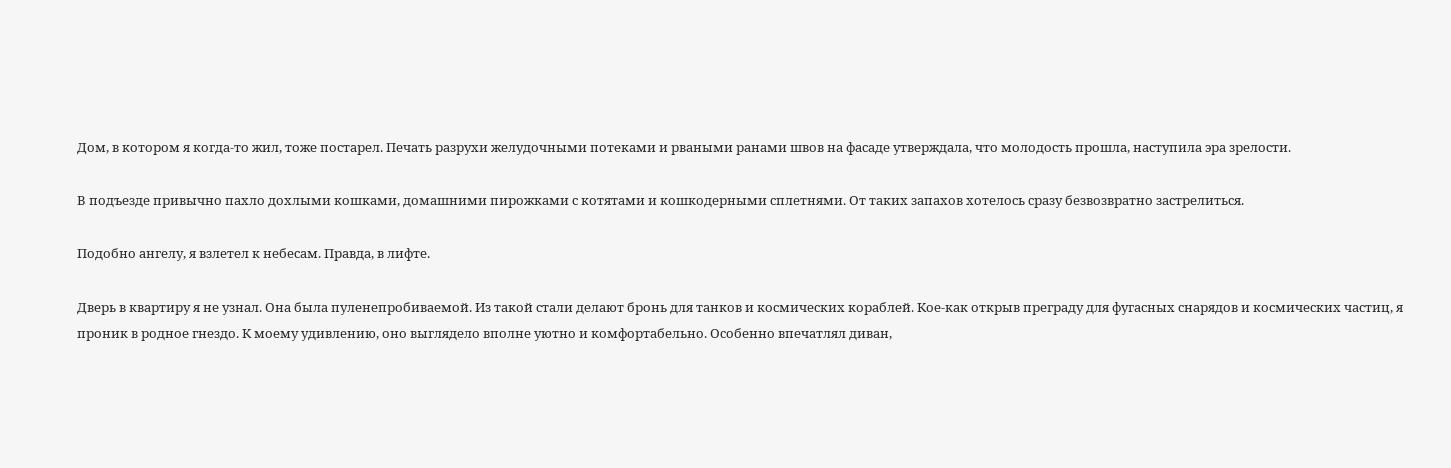Дом, в котором я когда-то жил, тоже постарел. Печать разрухи желудочными потеками и рваными ранами швов на фасаде утверждала, что молодость прошла, наступила эра зрелости.

В подъезде привычно пахло дохлыми кошками, домашними пирожками с котятами и кошкодерными сплетнями. От таких запахов хотелось сразу безвозвратно застрелиться.

Подобно ангелу, я взлетел к небесам. Правда, в лифте.

Дверь в квартиру я не узнал. Она была пуленепробиваемой. Из такой стали делают бронь для танков и космических кораблей. Кое-как открыв преграду для фугасных снарядов и космических частиц, я проник в родное гнездо. К моему удивлению, оно выглядело вполне уютно и комфортабельно. Особенно впечатлял диван,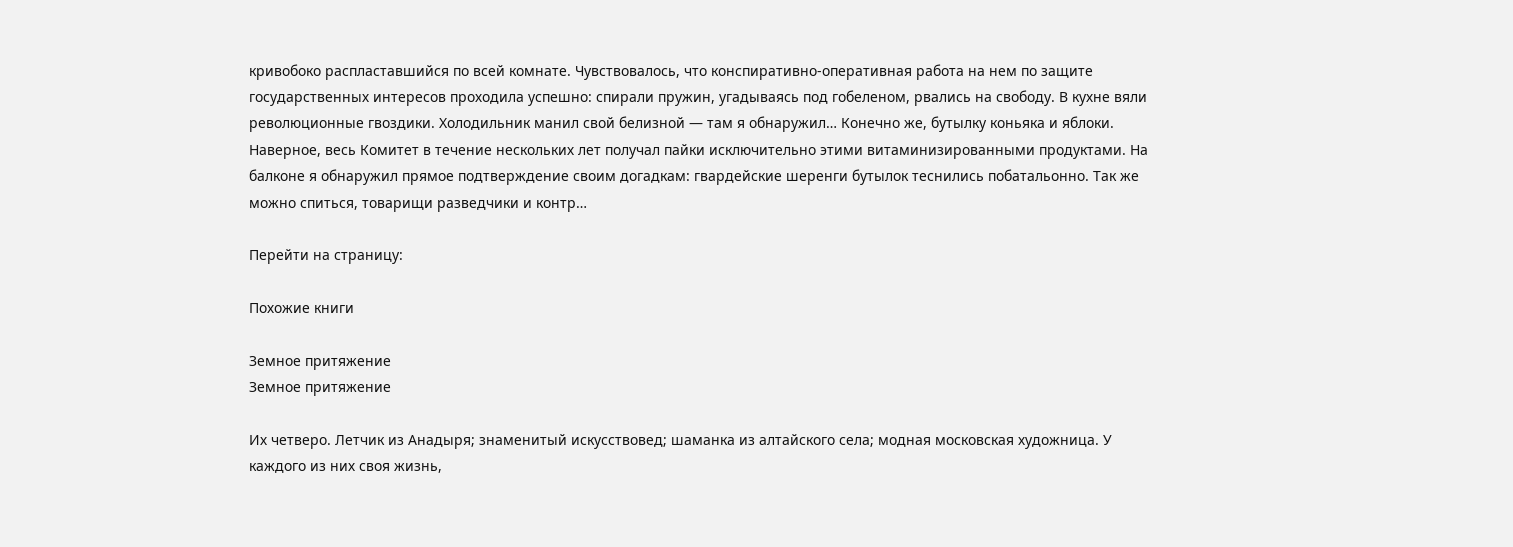кривобоко распластавшийся по всей комнате. Чувствовалось, что конспиративно-оперативная работа на нем по защите государственных интересов проходила успешно: спирали пружин, угадываясь под гобеленом, рвались на свободу. В кухне вяли революционные гвоздики. Холодильник манил свой белизной — там я обнаружил… Конечно же, бутылку коньяка и яблоки. Наверное, весь Комитет в течение нескольких лет получал пайки исключительно этими витаминизированными продуктами. На балконе я обнаружил прямое подтверждение своим догадкам: гвардейские шеренги бутылок теснились побатальонно. Так же можно спиться, товарищи разведчики и контр…

Перейти на страницу:

Похожие книги

Земное притяжение
Земное притяжение

Их четверо. Летчик из Анадыря; знаменитый искусствовед; шаманка из алтайского села; модная московская художница. У каждого из них своя жизнь,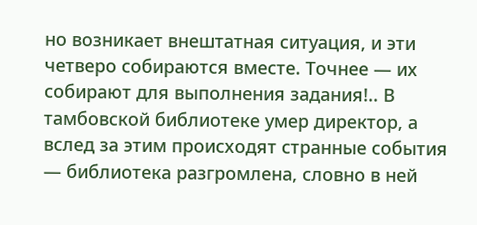но возникает внештатная ситуация, и эти четверо собираются вместе. Точнее — их собирают для выполнения задания!.. В тамбовской библиотеке умер директор, а вслед за этим происходят странные события — библиотека разгромлена, словно в ней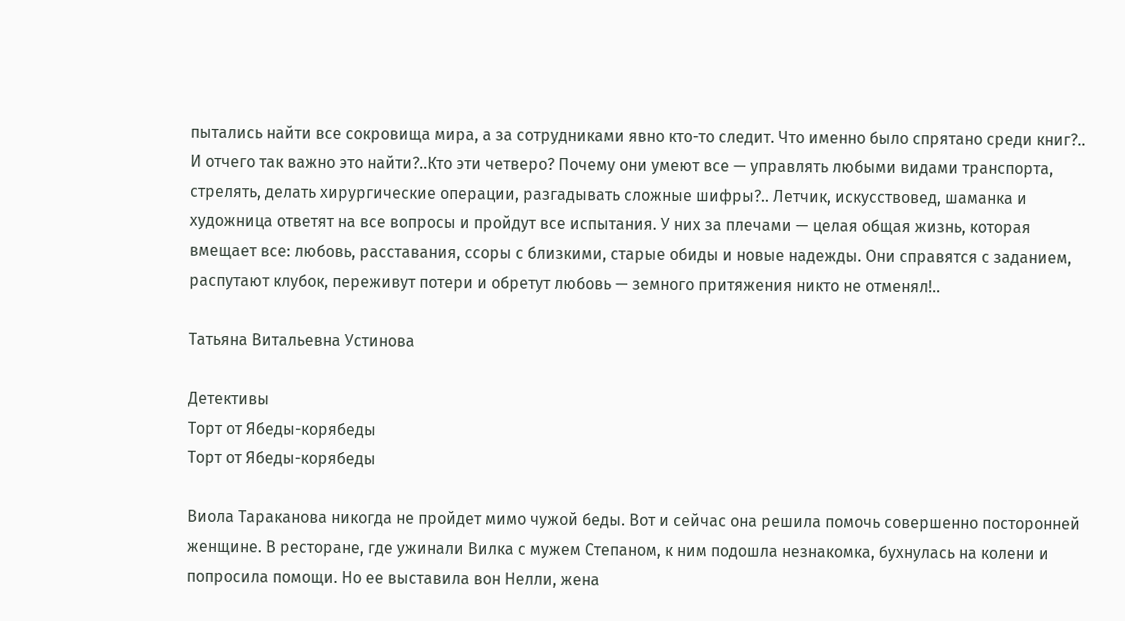пытались найти все сокровища мира, а за сотрудниками явно кто-то следит. Что именно было спрятано среди книг?.. И отчего так важно это найти?..Кто эти четверо? Почему они умеют все — управлять любыми видами транспорта, стрелять, делать хирургические операции, разгадывать сложные шифры?.. Летчик, искусствовед, шаманка и художница ответят на все вопросы и пройдут все испытания. У них за плечами — целая общая жизнь, которая вмещает все: любовь, расставания, ссоры с близкими, старые обиды и новые надежды. Они справятся с заданием, распутают клубок, переживут потери и обретут любовь — земного притяжения никто не отменял!..

Татьяна Витальевна Устинова

Детективы
Торт от Ябеды-корябеды
Торт от Ябеды-корябеды

Виола Тараканова никогда не пройдет мимо чужой беды. Вот и сейчас она решила помочь совершенно посторонней женщине. В ресторане, где ужинали Вилка с мужем Степаном, к ним подошла незнакомка, бухнулась на колени и попросила помощи. Но ее выставила вон Нелли, жена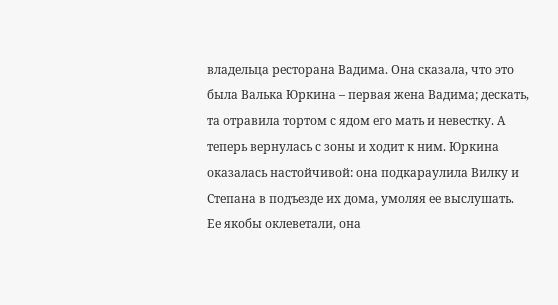владельца ресторана Вадима. Она сказала, что это была Валька Юркина – первая жена Вадима; дескать, та отравила тортом с ядом его мать и невестку. А теперь вернулась с зоны и ходит к ним. Юркина оказалась настойчивой: она подкараулила Вилку и Степана в подъезде их дома, умоляя ее выслушать. Ее якобы оклеветали, она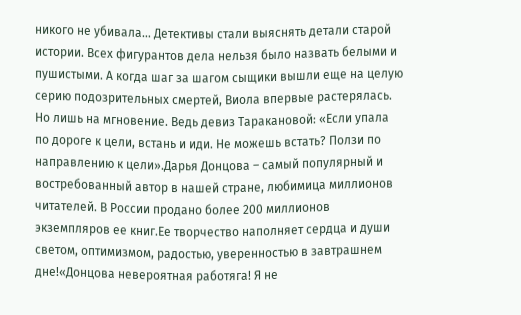никого не убивала… Детективы стали выяснять детали старой истории. Всех фигурантов дела нельзя было назвать белыми и пушистыми. А когда шаг за шагом сыщики вышли еще на целую серию подозрительных смертей, Виола впервые растерялась. Но лишь на мгновение. Ведь девиз Таракановой: «Если упала по дороге к цели, встань и иди. Не можешь встать? Ползи по направлению к цели».Дарья Донцова – самый популярный и востребованный автор в нашей стране, любимица миллионов читателей. В России продано более 200 миллионов экземпляров ее книг.Ее творчество наполняет сердца и души светом, оптимизмом, радостью, уверенностью в завтрашнем дне!«Донцова невероятная работяга! Я не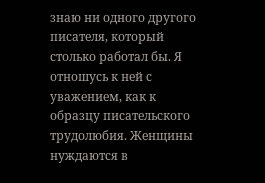знаю ни одного другого писателя, который столько работал бы. Я отношусь к ней с уважением, как к образцу писательского трудолюбия. Женщины нуждаются в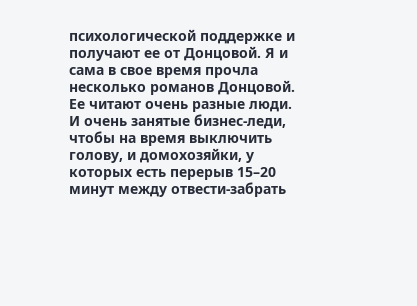психологической поддержке и получают ее от Донцовой. Я и сама в свое время прочла несколько романов Донцовой. Ее читают очень разные люди. И очень занятые бизнес-леди, чтобы на время выключить голову, и домохозяйки, у которых есть перерыв 15–20 минут между отвести-забрать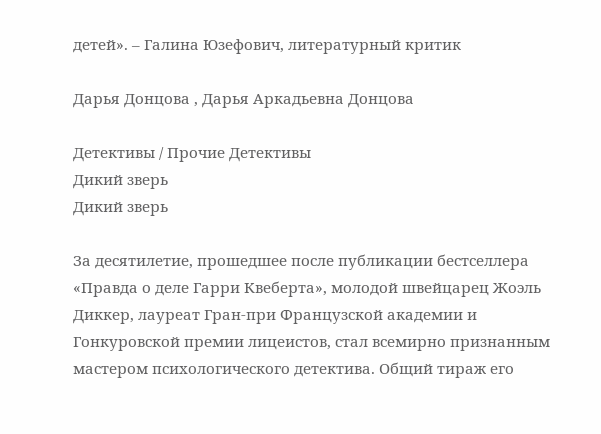детей». – Галина Юзефович, литературный критик

Дарья Донцова , Дарья Аркадьевна Донцова

Детективы / Прочие Детективы
Дикий зверь
Дикий зверь

За десятилетие, прошедшее после публикации бестселлера «Правда о деле Гарри Квеберта», молодой швейцарец Жоэль Диккер, лауреат Гран-при Французской академии и Гонкуровской премии лицеистов, стал всемирно признанным мастером психологического детектива. Общий тираж его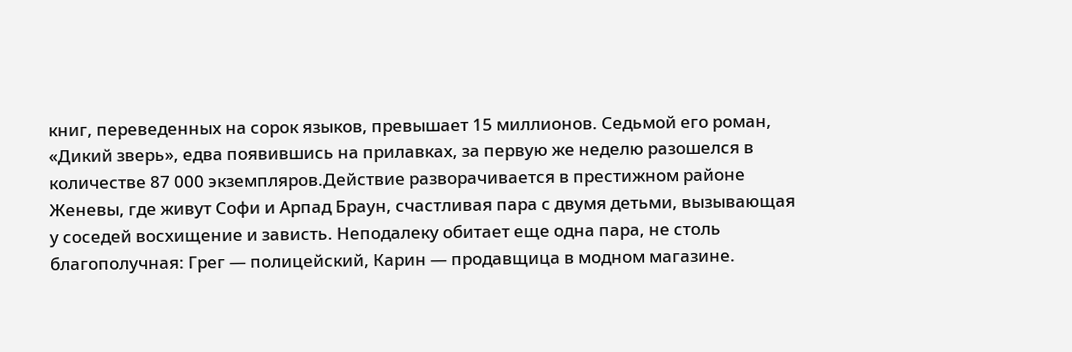книг, переведенных на сорок языков, превышает 15 миллионов. Седьмой его роман, «Дикий зверь», едва появившись на прилавках, за первую же неделю разошелся в количестве 87 000 экземпляров.Действие разворачивается в престижном районе Женевы, где живут Софи и Арпад Браун, счастливая пара с двумя детьми, вызывающая у соседей восхищение и зависть. Неподалеку обитает еще одна пара, не столь благополучная: Грег — полицейский, Карин — продавщица в модном магазине.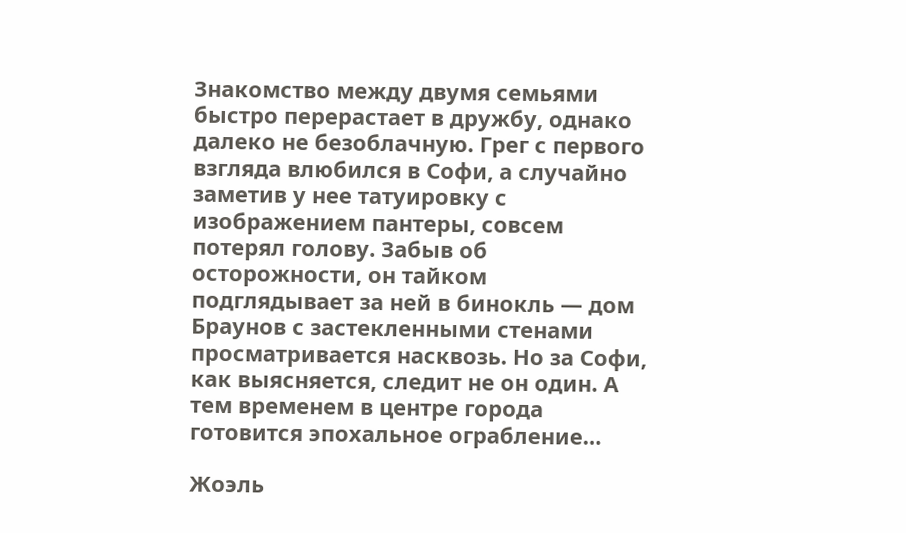Знакомство между двумя семьями быстро перерастает в дружбу, однако далеко не безоблачную. Грег с первого взгляда влюбился в Софи, а случайно заметив у нее татуировку с изображением пантеры, совсем потерял голову. Забыв об осторожности, он тайком подглядывает за ней в бинокль — дом Браунов с застекленными стенами просматривается насквозь. Но за Софи, как выясняется, следит не он один. А тем временем в центре города готовится эпохальное ограбление…

Жоэль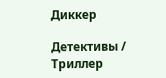Диккер

Детективы / Триллер